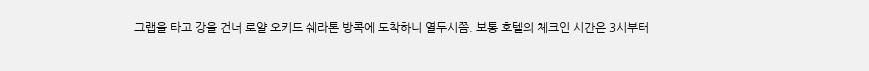그랩을 타고 강을 건너 로얄 오키드 쉐라톤 방콕에 도착하니 열두시쯤. 보통 호텔의 체크인 시간은 3시부터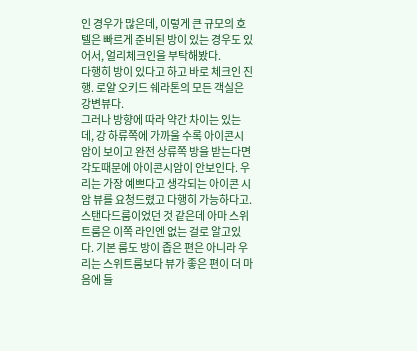인 경우가 많은데, 이렇게 큰 규모의 호텔은 빠르게 준비된 방이 있는 경우도 있어서, 얼리체크인을 부탁해봤다.
다행히 방이 있다고 하고 바로 체크인 진행. 로얄 오키드 쉐라톤의 모든 객실은 강변뷰다.
그러나 방향에 따라 약간 차이는 있는데, 강 하류쪽에 가까울 수록 아이콘시암이 보이고 완전 상류쪽 방을 받는다면 각도때문에 아이콘시암이 안보인다. 우리는 가장 예쁘다고 생각되는 아이콘 시암 뷰를 요청드렸고 다행히 가능하다고.
스탠다드룸이었던 것 같은데 아마 스위트룸은 이쪽 라인엔 없는 걸로 알고있다. 기본 룸도 방이 좁은 편은 아니라 우리는 스위트룸보다 뷰가 좋은 편이 더 마음에 들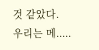것 같았다.
우리는 메.....